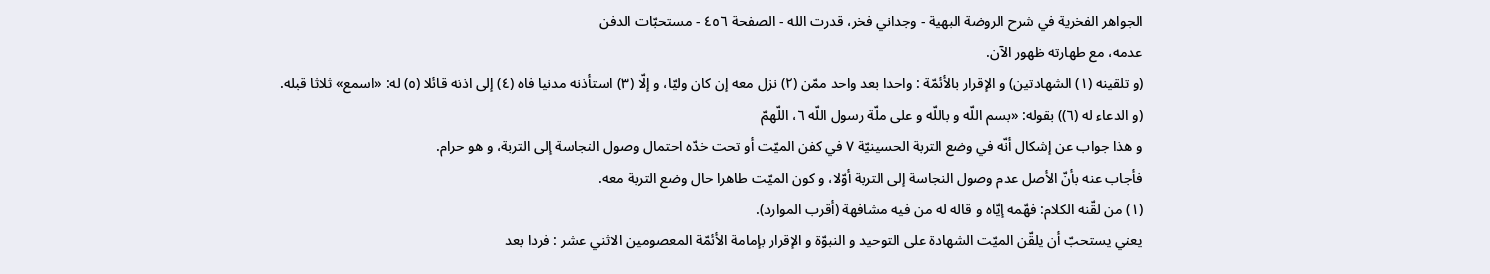الجواهر الفخرية في شرح الروضة البهية - وجداني فخر، قدرت الله - الصفحة ٤٥٦ - مستحبّات الدفن
عدمه، مع طهارته ظهور الآن.
(و تلقينه (١) الشهادتين) و الإقرار بالأئمّة : واحدا بعد واحد ممّن (٢) نزل معه إن كان وليّا، و إلّا (٣) استأذنه مدنيا فاه (٤) إلى اذنه قائلا (٥) له: «اسمع» ثلاثا قبله.
(و الدعاء له (٦)) بقوله: «بسم اللّه و باللّه و على ملّة رسول اللّه ٦، اللّهمّ
و هذا جواب عن إشكال أنّه في وضع التربة الحسينيّة ٧ في كفن الميّت أو تحت خدّه احتمال وصول النجاسة إلى التربة، و هو حرام.
فأجاب عنه بأنّ الأصل عدم وصول النجاسة إلى التربة أوّلا، و كون الميّت طاهرا حال وضع التربة معه.
(١) من لقّنه الكلام: فهّمه إيّاه و قاله له من فيه مشافهة (أقرب الموارد).
يعني يستحبّ أن يلقّن الميّت الشهادة على التوحيد و النبوّة و الإقرار بإمامة الأئمّة المعصومين الاثني عشر : فردا بعد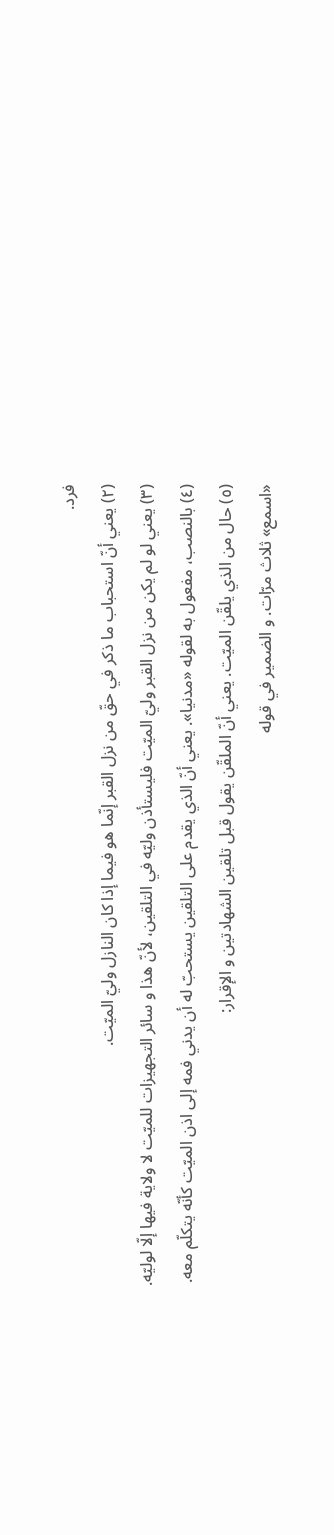فرد.
(٢) يعني أنّ استحباب ما ذكر في حقّ من نزل القبر إنّما هو فيما إذا كان النازل وليّ الميّت.
(٣) يعني لو لم يكن من نزل القبر وليّ الميّت فليستأذن وليّه في التلقين، لأنّ هذا و سائر التجهيزات للميّت لا ولاية فيها إلّا لوليّه.
(٤) بالنصب، مفعول به لقوله «مدنيا». يعني أنّ الذي يقدم على التلقين يستحبّ له أن يدني فمه إلى اذن الميّت كأنّه يتكلّم معه.
(٥) حال من الذي يلقّن الميّت. يعني أنّ الملقّن يقول قبل تلقين الشهادتين و الإقرار:
«اسمع» ثلاث مرّات. و الضمير في قوله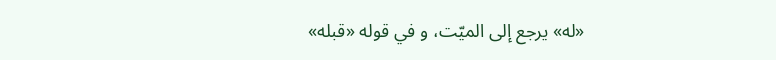«له» يرجع إلى الميّت، و في قوله «قبله»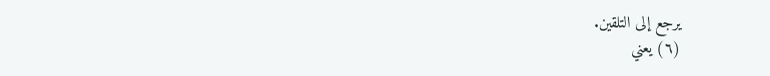يرجع إلى التلقين.
(٦) يعني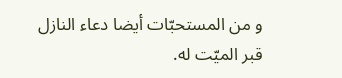و من المستحبّات أيضا دعاء النازل قبر الميّت له.